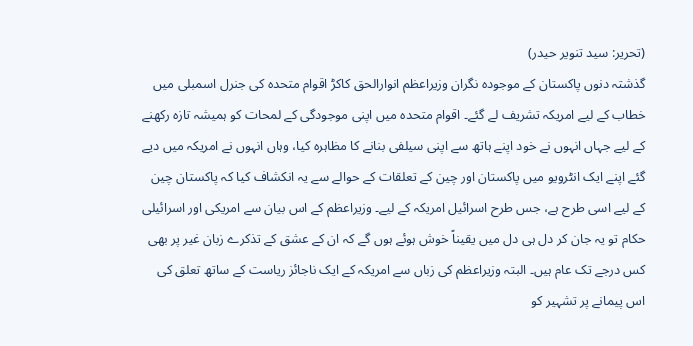(تحریر: سید تنویر حیدر)
گذشتہ دنوں پاکستان کے موجودہ نگران وزیراعظم انوارالحق کاکڑ اقوام متحدہ کی جنرل اسمبلی میں خطاب کے لیے امریکہ تشریف لے گئے۔ اقوام متحدہ میں اپنی موجودگی کے لمحات کو ہمیشہ تازہ رکھنے کے لیے جہاں انہوں نے خود اپنے ہاتھ سے اپنی سیلفی بنانے کا مظاہرہ کیا، وہاں انہوں نے امریکہ میں دیے گئے اپنے ایک انٹرویو میں پاکستان اور چین کے تعلقات کے حوالے سے یہ انکشاف کیا کہ پاکستان چین کے لیے اسی طرح ہے، جس طرح اسرائیل امریکہ کے لیے۔ وزیراعظم کے اس بیان سے امریکی اور اسرائیلی حکام تو یہ جان کر دل ہی دل میں یقیناً خوش ہوئے ہوں گے کہ ان کے عشق کے تذکرے زبان غیر پر بھی کس درجے تک عام ہیں۔ البتہ وزیراعظم کی زباں سے امریکہ کے ایک ناجائز ریاست کے ساتھ تعلق کی اس پیمانے پر تشہیر کو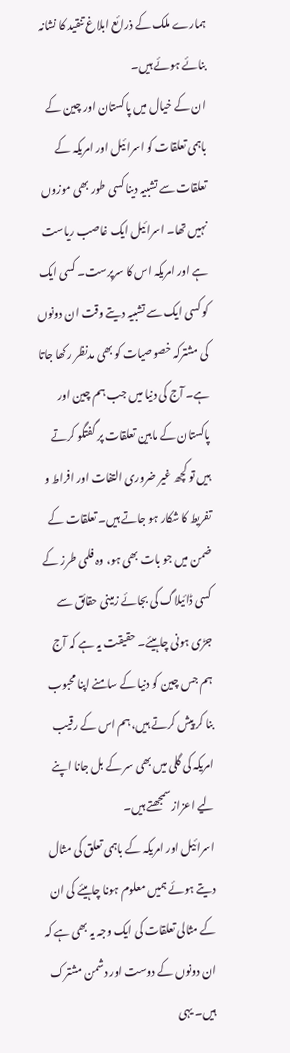ہمارے ملک کے ذرائع ابلاغ تنقید کا نشانہ بنائے ہوئے ہیں۔
ان کے خیال میں پاکستان اور چین کے باہمی تعلقات کو اسرائیل اور امریکہ کے تعلقات سے تشبیہ دینا کسی طور بھی موزوں نہیں تھا۔ اسرائیل ایک غاصب ریاست ہے اور امریکہ اس کا سرپرست۔ کسی ایک کو کسی ایک سے تشبیہ دیتے وقت ان دونوں کی مشترکہ خصوصیات کو بھی مدنظر رکھا جاتا ہے۔ آج کی دنیا میں جب ہم چین اور پاکستان کے مابین تعلقات پر گفتگو کرتے ہیں تو کچھ غیر ضروری التفات اور افراط و تفریط کا شکار ہو جاتے ہیں۔ تعلقات کے ضمن میں جو بات بھی ہو، وہ فلمی طرز کے کسی ڈائیلاگ کی بجائے زمینی حقائق سے جڑی ہونی چاہیئے۔ حقیقت یہ ہے کہ آج ہم جس چین کو دنیا کے سامنے اپنا محبوب بنا کر پیش کرتے ہیں، ہم اس کے رقیب امریکہ کی گلی میں بھی سر کے بل جانا اپنے لیے اعزاز سمجھتے ہیں۔
اسرائیل اور امریکہ کے باہمی تعلق کی مثال دیتے ہوئے ہمیں معلوم ہونا چاہیئے کی ان کے مثالی تعلقات کی ایک وجہ یہ بھی ہے کہ ان دونوں کے دوست اور دشمن مشترک ہیں۔ یہی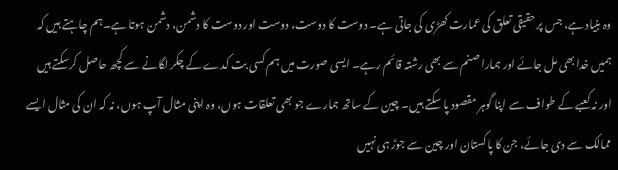وہ بنیاد ہے، جس پر حقیقی تعلق کی عمارت کھڑی کی جاتی ہے۔ دوست کا دوست، دوست اور دوست کا دشمن، دشمن ہوتا ہے۔ہم چاہتے ہیں کہ ہمیں خدا بھی مل جائے اور ہمارا صنم سے بھی رشتہ قائم رہے۔ ایسی صورت میں ہم کسی بت کدے کے چکر لگانے سے کچھ حاصل کرسکتے ہیں اور نہ کعبے کے طواف سے اپنا گوہر مقصود پا سکتے ہیں۔ چین کے ساتھ ہمارے جو بھی تعلقات ہوں، وہ اپنی مثال آپ ہوں، نہ کہ ان کی مثال ایسے ممالک سے دی جائے، جن کا پاکستان اور چین سے جوڑ ہی نہیں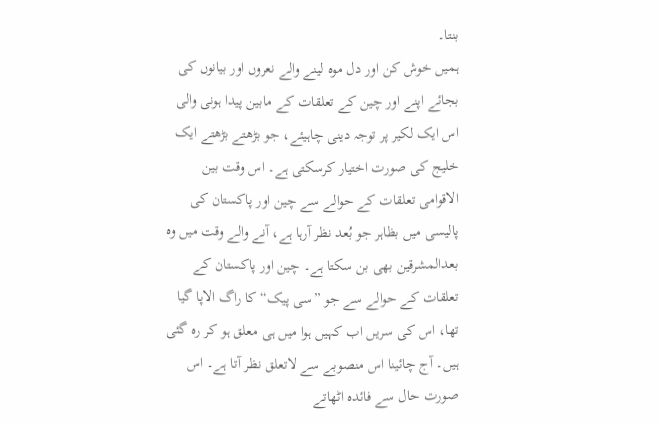بنتا۔
ہمیں خوش کن اور دل موہ لینے والے نعروں اور بیانوں کی بجائے اپنے اور چین کے تعلقات کے مابین پیدا ہونی والی اس ایک لکیر پر توجہ دینی چاہیئے، جو بڑھتے بڑھتے ایک خلیج کی صورت اختیار کرسکتی ہے۔ اس وقت بین الاقوامی تعلقات کے حوالے سے چین اور پاکستان کی پالیسی میں بظاہر جو بُعد نظر آرہا ہے، آنے والے وقت میں وہ بعدالمشرقین بھی بن سکتا ہے۔ چین اور پاکستان کے تعلقات کے حوالے سے جو ”سی پیک“ کا راگ الاپا گیا تھا، اس کی سریں اب کہیں ہوا میں ہی معلق ہو کر رہ گئی ہیں۔ آج چائینا اس منصوبے سے لاتعلق نظر آتا ہے۔ اس صورت حال سے فائدہ اٹھاتے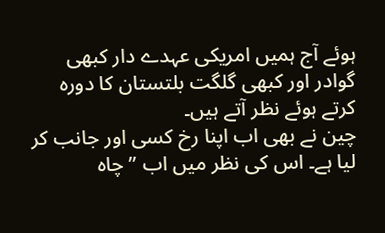ہوئے آج ہمیں امریکی عہدے دار کبھی گوادر اور کبھی گلگت بلتستان کا دورہ کرتے ہوئے نظر آتے ہیں۔
چین نے بھی اب اپنا رخ کسی اور جانب کر لیا ہے۔ اس کی نظر میں اب ”چاہ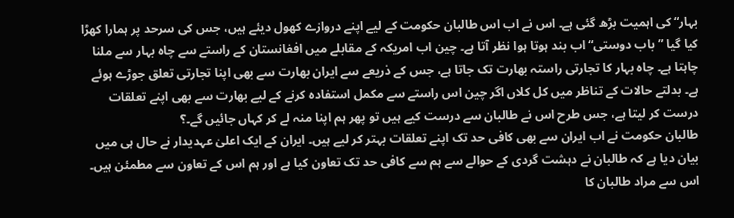بہار“ کی اہمیت بڑھ گئی ہے۔ اس نے اب اس طالبان حکومت کے لیے اپنے دروازے کھول دیئے ہیں، جس کی سرحد پر ہمارا کھڑا کیا گیا ”باب دوستی“ اب بند ہوتا ہوا نظر آتا ہے۔ چین اب امریکہ کے مقابلے میں افغانستان کے راستے سے چاہ بہار سے ملنا چاہتا ہے۔ چاہ بہار کا تجارتی راستہ بھارت تک جاتا ہے، جس کے ذریعے سے ایران بھارت سے بھی اپنا تجارتی تعلق جوڑے ہوئے ہے۔ بدلتے حالات کے تناظر میں کل کلاں اگر چین اس راستے سے مکمل استفادہ کرنے کے لیے بھارت سے بھی اپنے تعلقات درست کر لیتا ہے، جس طرح اس نے طالبان سے درست کیے ہیں تو پھر ہم اپنا منہ لے کر کہاں جائیں گے۔؟
طالبان حکومت نے اب ایران سے بھی کافی حد تک اپنے تعلقات بہتر کر لیے ہیں۔ ایران کے ایک اعلیٰ عہدیدار نے حال ہی میں بیان دیا ہے کہ طالبان نے دہشت گردی کے حوالے سے ہم سے کافی حد تک تعاون کیا ہے اور ہم اس کے تعاون سے مطمئن ہیں۔ اس سے مراد طالبان کا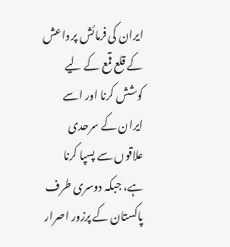ایران کی فرمائش پر داعش کے قلع قمع کے لیے کوشش کرنا اور اسے ایران کے سرحدی علاقوں سے پسپا کرنا ہے، جبکہ دوسری طرف پاکستان کے پرزور اصرار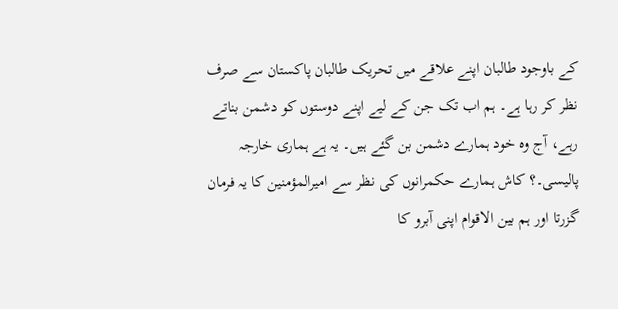کے باوجود طالبان اپنے علاقے میں تحریک طالبان پاکستان سے صرف نظر کر رہا ہے۔ ہم اب تک جن کے لیے اپنے دوستوں کو دشمن بناتے رہے، آج وہ خود ہمارے دشمن بن گئے ہیں۔ یہ ہے ہماری خارجہ پالیسی۔؟ کاش ہمارے حکمرانوں کی نظر سے امیرالمؤمنین کا یہ فرمان گزرتا اور ہم بین الاقوام اپنی آبرو کا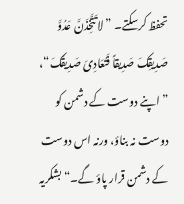تحفظ کرسکتے۔ ”لا تَتَّخِذَنَّ عَدُوَّ صَدِیقِکَ صَدِیقاً فَتُعَادِیَ صَدِیقَکَ“، ”اپنے دوست کے دشمن کو دوست نہ بناؤ، ورنہ اس دوست کے دشمن قرار پاؤ گے۔“بشکریہ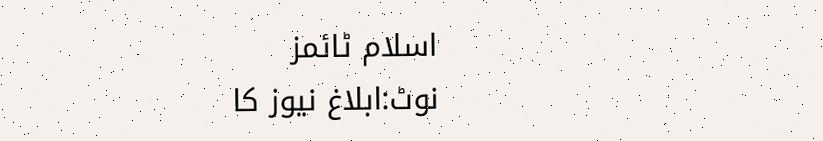اسلام ٹائمز
نوٹ:ابلاغ نیوز کا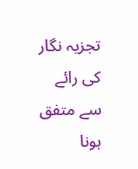تجزیہ نگار کی رائے سے متفق ہونا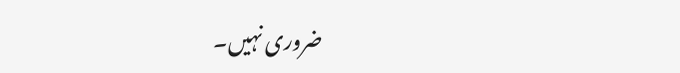ضروری نہیں۔